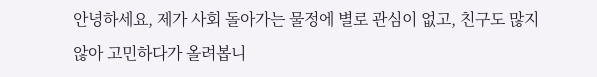안녕하세요, 제가 사회 돌아가는 물정에 별로 관심이 없고, 친구도 많지 않아 고민하다가 올려봅니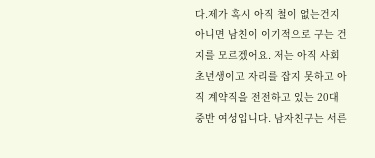다.제가 혹시 아직 철이 없는건지 아니면 남친이 이기적으로 구는 건지를 모르겠어요. 저는 아직 사회 초년생이고 자리를 잡지 못하고 아직 계약직을 전전하고 있는 20대 중반 여성입니다. 남자친구는 서른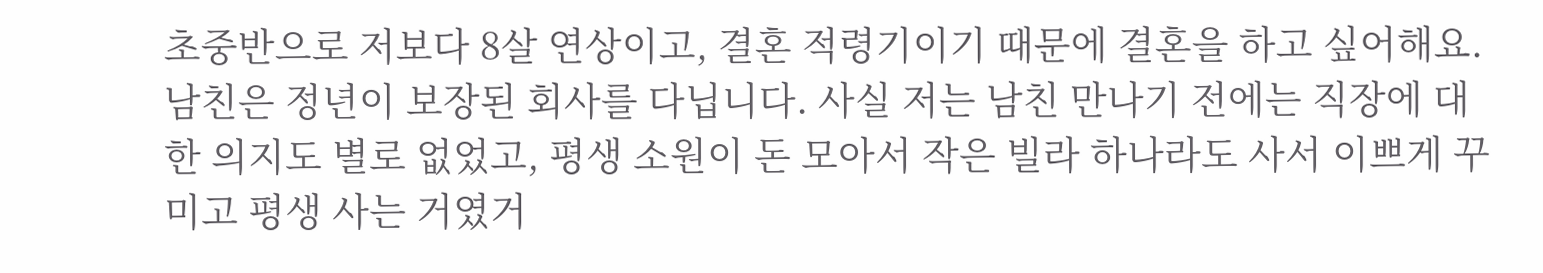초중반으로 저보다 8살 연상이고, 결혼 적령기이기 때문에 결혼을 하고 싶어해요. 남친은 정년이 보장된 회사를 다닙니다. 사실 저는 남친 만나기 전에는 직장에 대한 의지도 별로 없었고, 평생 소원이 돈 모아서 작은 빌라 하나라도 사서 이쁘게 꾸미고 평생 사는 거였거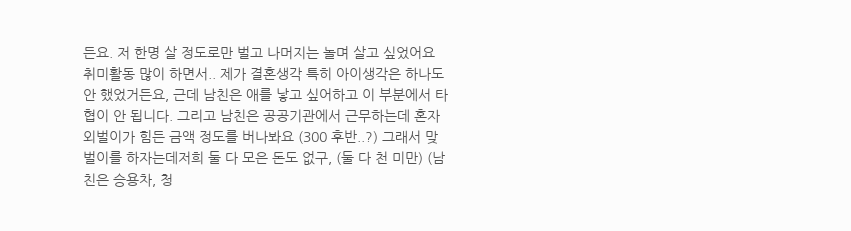든요. 저 한명 살 정도로만 벌고 나머지는 놀며 살고 싶었어요 취미활동 많이 하면서.. 제가 결혼생각 특히 아이생각은 하나도 안 했었거든요, 근데 남친은 애를 낳고 싶어하고 이 부분에서 타협이 안 됩니다. 그리고 남친은 공공기관에서 근무하는데 혼자 외벌이가 힘든 금액 정도를 버나봐요 (300 후반..?) 그래서 맞벌이를 하자는데저희 둘 다 모은 돈도 없구, (둘 다 천 미만) (남친은 승용차, 청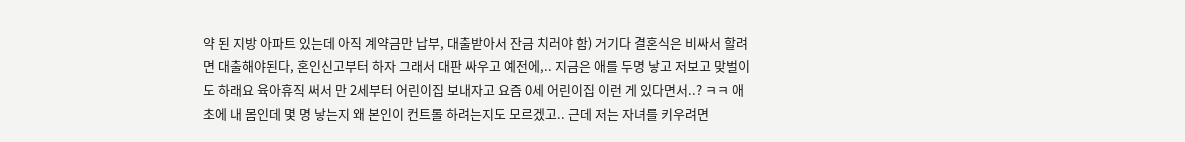약 된 지방 아파트 있는데 아직 계약금만 납부, 대출받아서 잔금 치러야 함) 거기다 결혼식은 비싸서 할려면 대출해야된다, 혼인신고부터 하자 그래서 대판 싸우고 예전에,.. 지금은 애를 두명 낳고 저보고 맞벌이도 하래요 육아휴직 써서 만 2세부터 어린이집 보내자고 요즘 0세 어린이집 이런 게 있다면서..? ㅋㅋ 애초에 내 몸인데 몇 명 낳는지 왜 본인이 컨트롤 하려는지도 모르겠고.. 근데 저는 자녀를 키우려면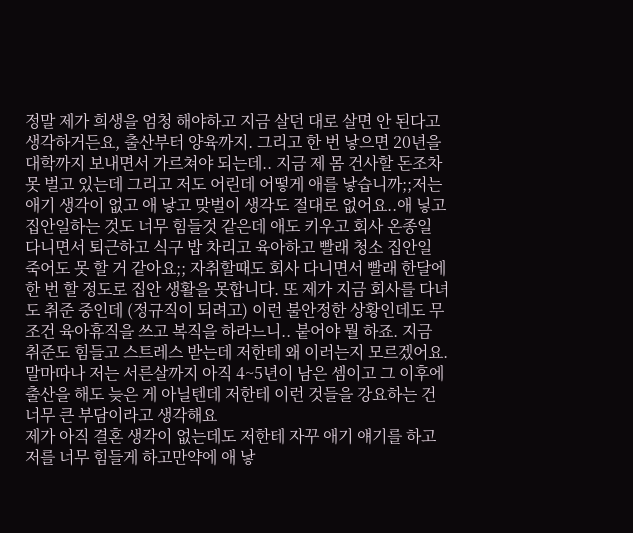정말 제가 희생을 엄청 해야하고 지금 살던 대로 살면 안 된다고 생각하거든요, 출산부터 양육까지. 그리고 한 번 낳으면 20년을 대학까지 보내면서 가르쳐야 되는데.. 지금 제 몸 건사할 돈조차 못 벌고 있는데 그리고 저도 어린데 어떻게 애를 낳습니까;;저는 애기 생각이 없고 애 낳고 맞벌이 생각도 절대로 없어요..애 닣고 집안일하는 것도 너무 힘들것 같은데 애도 키우고 회사 온종일 다니면서 퇴근하고 식구 밥 차리고 육아하고 빨래 청소 집안일 죽어도 못 할 거 같아요;; 자취할때도 회사 다니면서 빨래 한달에 한 번 할 정도로 집안 생활을 못합니다. 또 제가 지금 회사를 다녀도 취준 중인데 (정규직이 되려고) 이런 불안정한 상황인데도 무조건 육아휴직을 쓰고 복직을 하라느니.. 붙어야 뭘 하죠. 지금 취준도 힘들고 스트레스 받는데 저한테 왜 이러는지 모르겠어요. 말마따나 저는 서른살까지 아직 4~5년이 남은 셈이고 그 이후에 출산을 해도 늦은 게 아닐텐데 저한테 이런 것들을 강요하는 건 너무 큰 부담이라고 생각해요
제가 아직 결혼 생각이 없는데도 저한테 자꾸 애기 얘기를 하고 저를 너무 힘들게 하고만약에 애 낳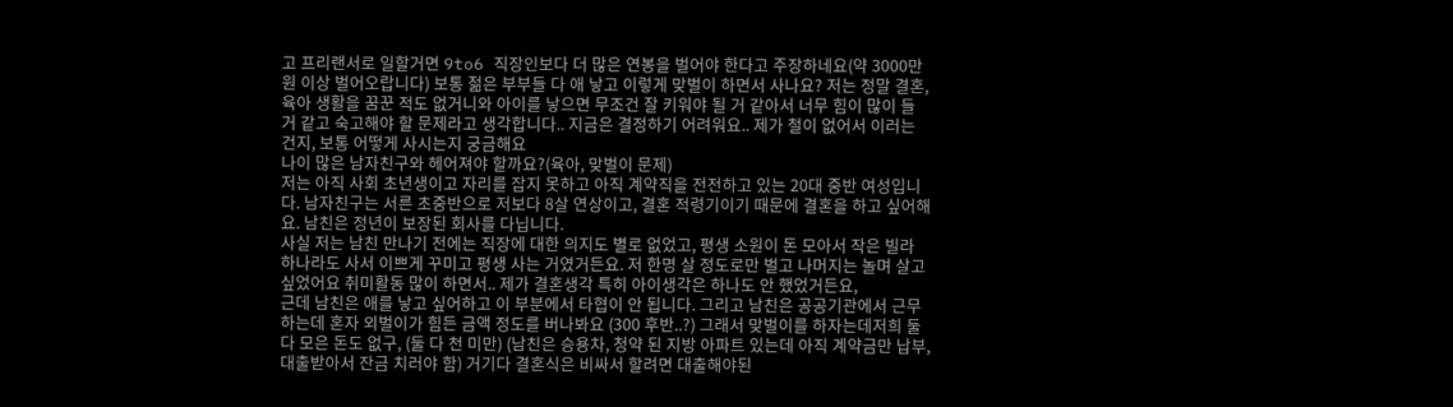고 프리랜서로 일할거면 9to6 직장인보다 더 많은 연봉을 벌어야 한다고 주장하네요(약 3000만원 이상 벌어오랍니다) 보통 젊은 부부들 다 애 낳고 이렇게 맞벌이 하면서 사나요? 저는 정말 결혼, 육아 생활을 꿈꾼 적도 없거니와 아이를 낳으면 무조건 잘 키워야 될 거 같아서 너무 힘이 많이 들 거 같고 숙고해야 할 문제라고 생각합니다.. 지금은 결정하기 어려워요.. 제가 철이 없어서 이러는 건지, 보통 어떻게 사시는지 궁금해요
나이 많은 남자친구와 헤어져야 할까요?(육아, 맞벌이 문제)
저는 아직 사회 초년생이고 자리를 잡지 못하고 아직 계약직을 전전하고 있는 20대 중반 여성입니다. 남자친구는 서른 초중반으로 저보다 8살 연상이고, 결혼 적령기이기 때문에 결혼을 하고 싶어해요. 남친은 정년이 보장된 회사를 다닙니다.
사실 저는 남친 만나기 전에는 직장에 대한 의지도 별로 없었고, 평생 소원이 돈 모아서 작은 빌라 하나라도 사서 이쁘게 꾸미고 평생 사는 거였거든요. 저 한명 살 정도로만 벌고 나머지는 놀며 살고 싶었어요 취미활동 많이 하면서.. 제가 결혼생각 특히 아이생각은 하나도 안 했었거든요,
근데 남친은 애를 낳고 싶어하고 이 부분에서 타협이 안 됩니다. 그리고 남친은 공공기관에서 근무하는데 혼자 외벌이가 힘든 금액 정도를 버나봐요 (300 후반..?) 그래서 맞벌이를 하자는데저희 둘 다 모은 돈도 없구, (둘 다 천 미만) (남친은 승용차, 청약 된 지방 아파트 있는데 아직 계약금만 납부, 대출받아서 잔금 치러야 함) 거기다 결혼식은 비싸서 할려면 대출해야된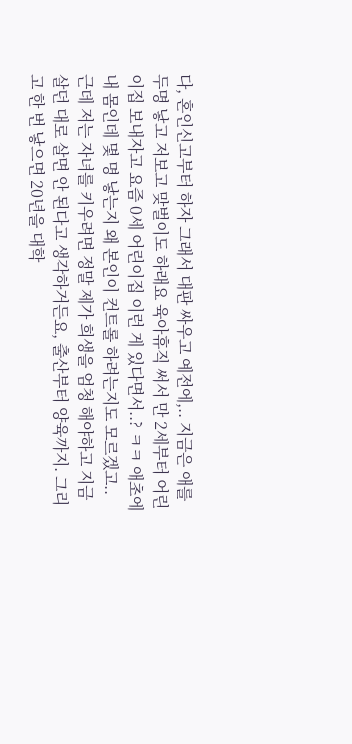다, 혼인신고부터 하자 그래서 대판 싸우고 예전에,.. 지금은 애를 두명 낳고 저보고 맞벌이도 하래요 육아휴직 써서 만 2세부터 어린이집 보내자고 요즘 0세 어린이집 이런 게 있다면서..? ㅋㅋ 애초에 내 몸인데 몇 명 낳는지 왜 본인이 컨트롤 하려는지도 모르겠고..
근데 저는 자녀를 키우려면 정말 제가 희생을 엄청 해야하고 지금 살던 대로 살면 안 된다고 생각하거든요, 출산부터 양육까지. 그리고 한 번 낳으면 20년을 대학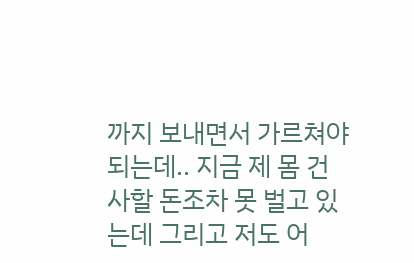까지 보내면서 가르쳐야 되는데.. 지금 제 몸 건사할 돈조차 못 벌고 있는데 그리고 저도 어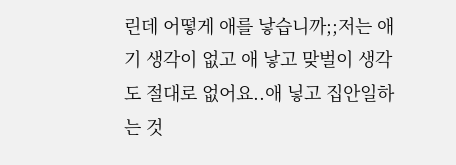린데 어떻게 애를 낳습니까;;저는 애기 생각이 없고 애 낳고 맞벌이 생각도 절대로 없어요..애 닣고 집안일하는 것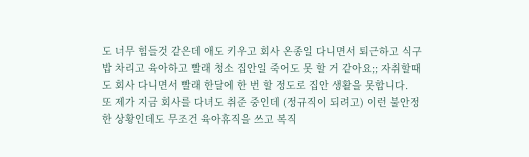도 너무 힘들것 같은데 애도 키우고 회사 온종일 다니면서 퇴근하고 식구 밥 차리고 육아하고 빨래 청소 집안일 죽어도 못 할 거 같아요;; 자취할때도 회사 다니면서 빨래 한달에 한 번 할 정도로 집안 생활을 못합니다.
또 제가 지금 회사를 다녀도 취준 중인데 (정규직이 되려고) 이런 불안정한 상황인데도 무조건 육아휴직을 쓰고 복직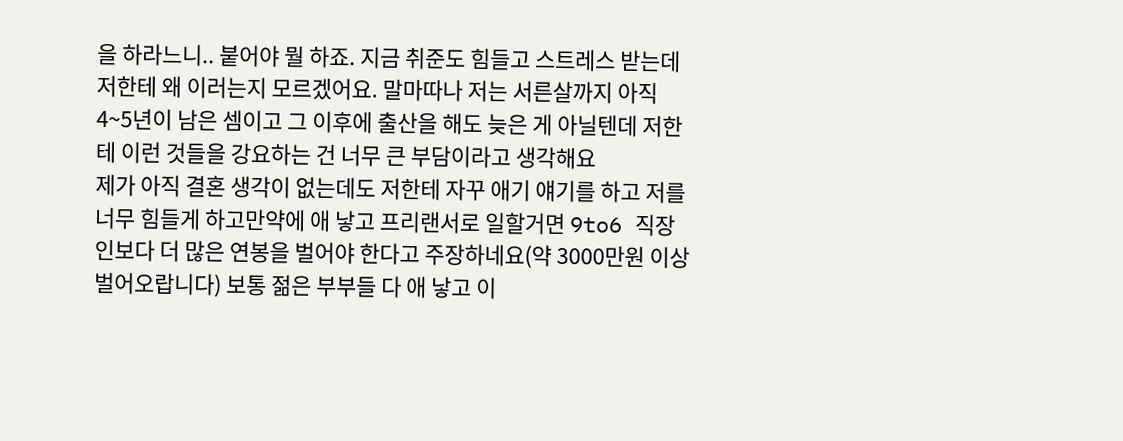을 하라느니.. 붙어야 뭘 하죠. 지금 취준도 힘들고 스트레스 받는데 저한테 왜 이러는지 모르겠어요. 말마따나 저는 서른살까지 아직 4~5년이 남은 셈이고 그 이후에 출산을 해도 늦은 게 아닐텐데 저한테 이런 것들을 강요하는 건 너무 큰 부담이라고 생각해요
제가 아직 결혼 생각이 없는데도 저한테 자꾸 애기 얘기를 하고 저를 너무 힘들게 하고만약에 애 낳고 프리랜서로 일할거면 9to6 직장인보다 더 많은 연봉을 벌어야 한다고 주장하네요(약 3000만원 이상 벌어오랍니다) 보통 젊은 부부들 다 애 낳고 이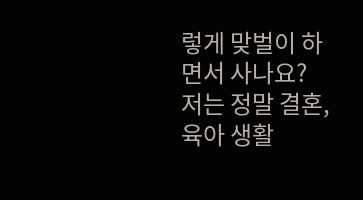렇게 맞벌이 하면서 사나요? 저는 정말 결혼, 육아 생활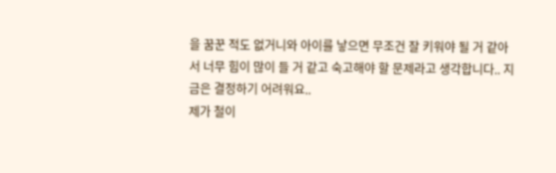을 꿈꾼 적도 없거니와 아이를 낳으면 무조건 잘 키워야 될 거 같아서 너무 힘이 많이 들 거 같고 숙고해야 할 문제라고 생각합니다.. 지금은 결정하기 어려워요..
제가 철이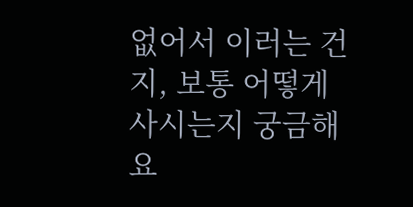없어서 이러는 건지, 보통 어떻게 사시는지 궁금해요